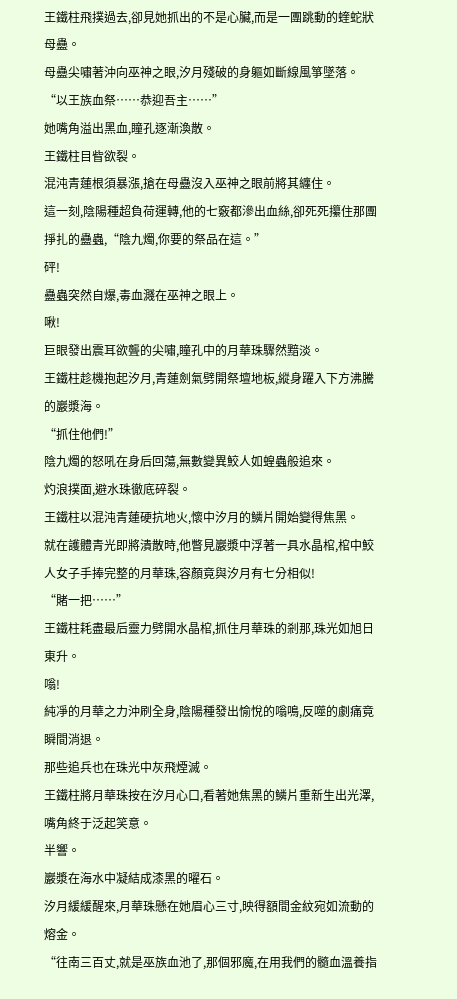王鐵柱飛撲過去,卻見她抓出的不是心臟,而是一團跳動的蝰蛇狀母蠱。
母蠱尖嘯著沖向巫神之眼,汐月殘破的身軀如斷線風箏墜落。
“以王族血祭……恭迎吾主……”
她嘴角溢出黑血,瞳孔逐漸渙散。
王鐵柱目眥欲裂。
混沌青蓮根須暴漲,搶在母蠱沒入巫神之眼前將其纏住。
這一刻,陰陽種超負荷運轉,他的七竅都滲出血絲,卻死死攥住那團掙扎的蠱蟲,“陰九燭,你要的祭品在這。”
砰!
蠱蟲突然自爆,毒血濺在巫神之眼上。
啾!
巨眼發出震耳欲聾的尖嘯,瞳孔中的月華珠驟然黯淡。
王鐵柱趁機抱起汐月,青蓮劍氣劈開祭壇地板,縱身躍入下方沸騰的巖漿海。
“抓住他們!”
陰九燭的怒吼在身后回蕩,無數變異鮫人如蝗蟲般追來。
灼浪撲面,避水珠徹底碎裂。
王鐵柱以混沌青蓮硬抗地火,懷中汐月的鱗片開始變得焦黑。
就在護體青光即將潰散時,他瞥見巖漿中浮著一具水晶棺,棺中鮫人女子手捧完整的月華珠,容顏竟與汐月有七分相似!
“賭一把……”
王鐵柱耗盡最后靈力劈開水晶棺,抓住月華珠的剎那,珠光如旭日東升。
嗡!
純凈的月華之力沖刷全身,陰陽種發出愉悅的嗡鳴,反噬的劇痛竟瞬間消退。
那些追兵也在珠光中灰飛煙滅。
王鐵柱將月華珠按在汐月心口,看著她焦黑的鱗片重新生出光澤,嘴角終于泛起笑意。
半響。
巖漿在海水中凝結成漆黑的曜石。
汐月緩緩醒來,月華珠懸在她眉心三寸,映得額間金紋宛如流動的熔金。
“往南三百丈,就是巫族血池了,那個邪魔,在用我們的髓血溫養指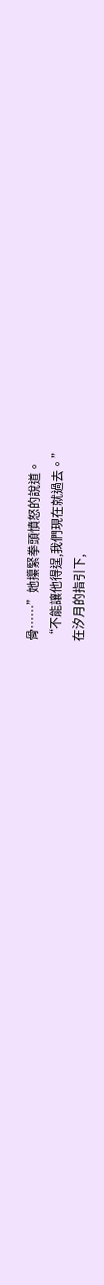骨……”她攥緊拳頭憤怒的說道。
“不能讓他得逞,我們現在就過去。”
在汐月的指引下,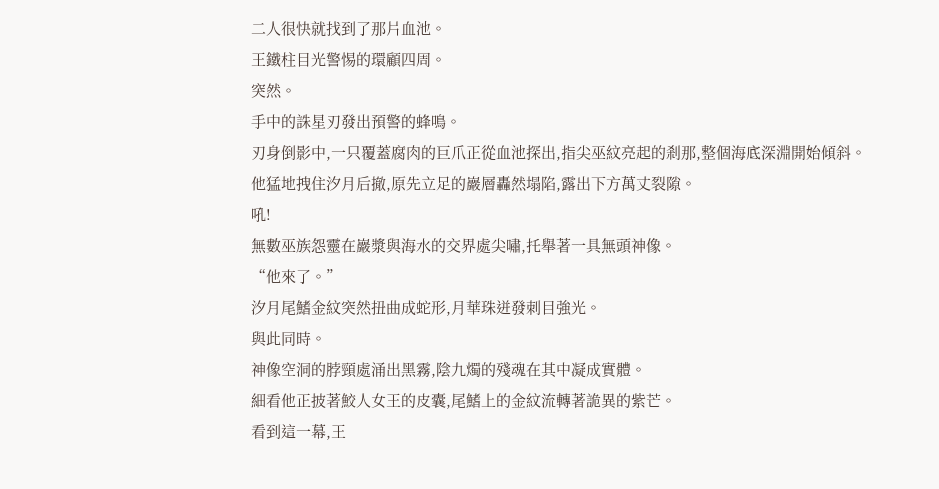二人很快就找到了那片血池。
王鐵柱目光警惕的環顧四周。
突然。
手中的誅星刃發出預警的蜂鳴。
刃身倒影中,一只覆蓋腐肉的巨爪正從血池探出,指尖巫紋亮起的剎那,整個海底深淵開始傾斜。
他猛地拽住汐月后撤,原先立足的巖層轟然塌陷,露出下方萬丈裂隙。
吼!
無數巫族怨靈在巖漿與海水的交界處尖嘯,托舉著一具無頭神像。
“他來了。”
汐月尾鰭金紋突然扭曲成蛇形,月華珠迸發刺目強光。
與此同時。
神像空洞的脖頸處涌出黑霧,陰九燭的殘魂在其中凝成實體。
細看他正披著鮫人女王的皮囊,尾鰭上的金紋流轉著詭異的紫芒。
看到這一幕,王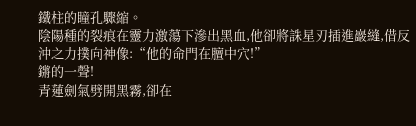鐵柱的瞳孔驟縮。
陰陽種的裂痕在靈力激蕩下滲出黑血,他卻將誅星刃插進巖縫,借反沖之力撲向神像:“他的命門在膻中穴!”
鏘的一聲!
青蓮劍氣劈開黑霧,卻在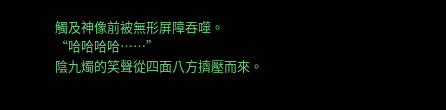觸及神像前被無形屏障吞噬。
“哈哈哈哈……”
陰九燭的笑聲從四面八方擠壓而來。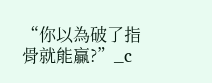“你以為破了指骨就能贏?”_c